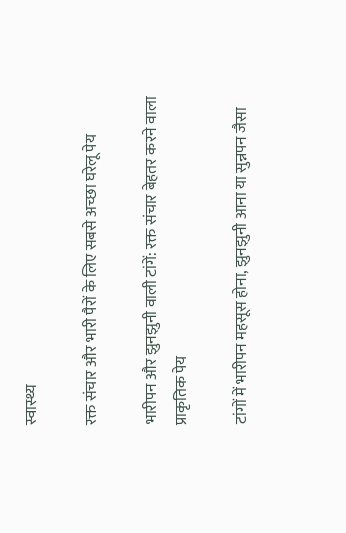स्वास्थ्य

रक्त संचार और भारी पैरों के लिए सबसे अच्छा घरेलू पेय

भारीपन और झुनझुनी वाली टांगें: रक्त संचार बेहतर करने वाला प्राकृतिक पेय

टांगों में भारीपन महसूस होना, झुनझुनी आना या सुन्नपन जैसा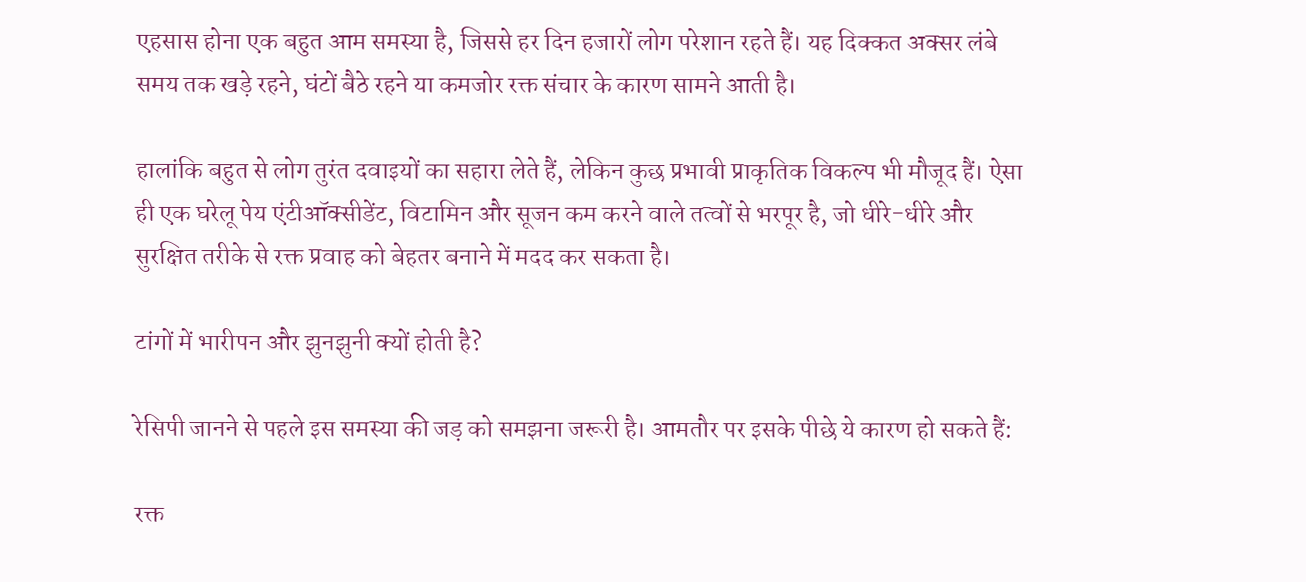एहसास होना एक बहुत आम समस्या है, जिससे हर दिन हजारों लोग परेशान रहते हैं। यह दिक्कत अक्सर लंबे समय तक खड़े रहने, घंटों बैठे रहने या कमजोर रक्त संचार के कारण सामने आती है।

हालांकि बहुत से लोग तुरंत दवाइयों का सहारा लेते हैं, लेकिन कुछ प्रभावी प्राकृतिक विकल्प भी मौजूद हैं। ऐसा ही एक घरेलू पेय एंटीऑक्सीडेंट, विटामिन और सूजन कम करने वाले तत्वों से भरपूर है, जो धीरे-धीरे और सुरक्षित तरीके से रक्त प्रवाह को बेहतर बनाने में मदद कर सकता है।

टांगों में भारीपन और झुनझुनी क्यों होती है?

रेसिपी जानने से पहले इस समस्या की जड़ को समझना जरूरी है। आमतौर पर इसके पीछे ये कारण हो सकते हैं:

रक्त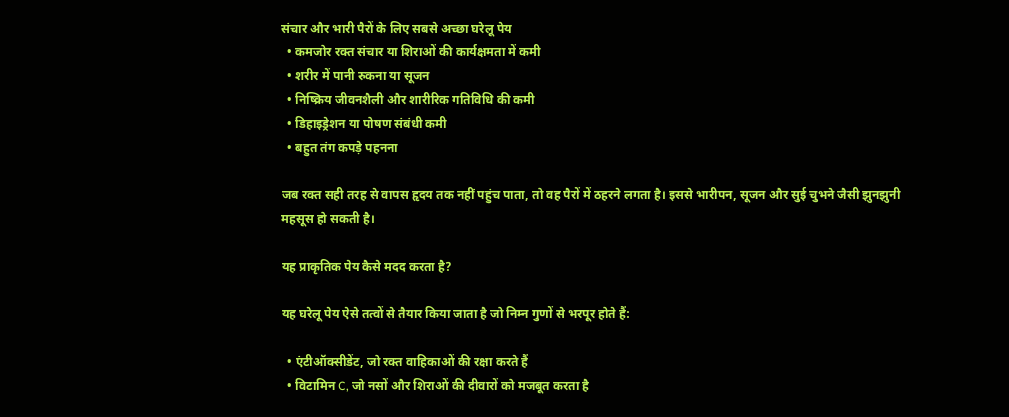संचार और भारी पैरों के लिए सबसे अच्छा घरेलू पेय
  • कमजोर रक्त संचार या शिराओं की कार्यक्षमता में कमी
  • शरीर में पानी रुकना या सूजन
  • निष्क्रिय जीवनशैली और शारीरिक गतिविधि की कमी
  • डिहाइड्रेशन या पोषण संबंधी कमी
  • बहुत तंग कपड़े पहनना

जब रक्त सही तरह से वापस हृदय तक नहीं पहुंच पाता, तो वह पैरों में ठहरने लगता है। इससे भारीपन, सूजन और सुई चुभने जैसी झुनझुनी महसूस हो सकती है।

यह प्राकृतिक पेय कैसे मदद करता है?

यह घरेलू पेय ऐसे तत्वों से तैयार किया जाता है जो निम्न गुणों से भरपूर होते हैं:

  • एंटीऑक्सीडेंट, जो रक्त वाहिकाओं की रक्षा करते हैं
  • विटामिन C, जो नसों और शिराओं की दीवारों को मजबूत करता है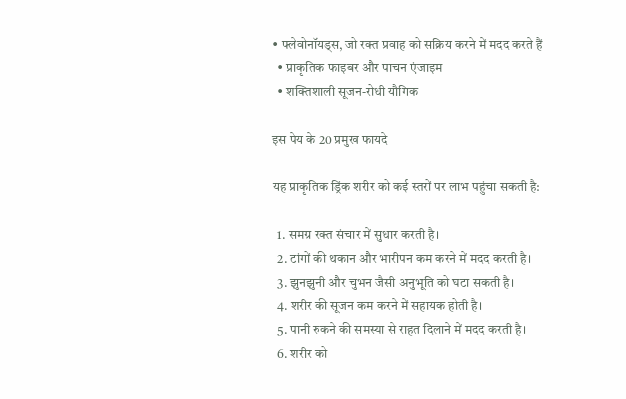• फ्लेवोनॉयड्स, जो रक्त प्रवाह को सक्रिय करने में मदद करते हैं
  • प्राकृतिक फाइबर और पाचन एंजाइम
  • शक्तिशाली सूजन-रोधी यौगिक

इस पेय के 20 प्रमुख फायदे

यह प्राकृतिक ड्रिंक शरीर को कई स्तरों पर लाभ पहुंचा सकती है:

  1. समग्र रक्त संचार में सुधार करती है।
  2. टांगों की थकान और भारीपन कम करने में मदद करती है।
  3. झुनझुनी और चुभन जैसी अनुभूति को घटा सकती है।
  4. शरीर की सूजन कम करने में सहायक होती है।
  5. पानी रुकने की समस्या से राहत दिलाने में मदद करती है।
  6. शरीर को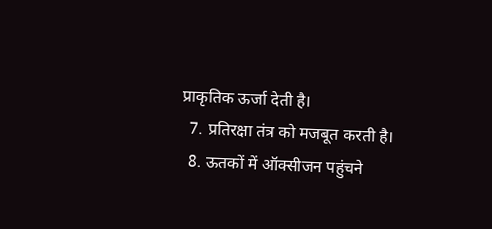प्राकृतिक ऊर्जा देती है।
  7. प्रतिरक्षा तंत्र को मजबूत करती है।
  8. ऊतकों में ऑक्सीजन पहुंचने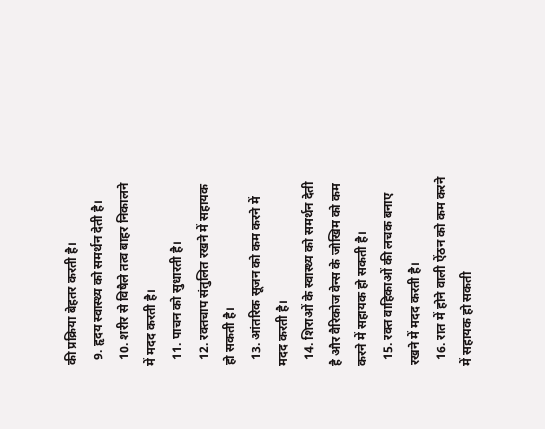की प्रक्रिया बेहतर करती है।
  9. हृदय स्वास्थ्य को समर्थन देती है।
  10. शरीर से विषैले तत्व बाहर निकालने में मदद करती है।
  11. पाचन को सुधारती है।
  12. रक्तचाप संतुलित रखने में सहायक हो सकती है।
  13. आंतरिक सूजन को कम करने में मदद करती है।
  14. शिराओं के स्वास्थ्य को समर्थन देती है और वैरिकोज वेन्स के जोखिम को कम करने में सहायक हो सकती है।
  15. रक्त वाहिकाओं की लचक बनाए रखने में मदद करती है।
  16. रात में होने वाली ऐंठन को कम करने में सहायक हो सकती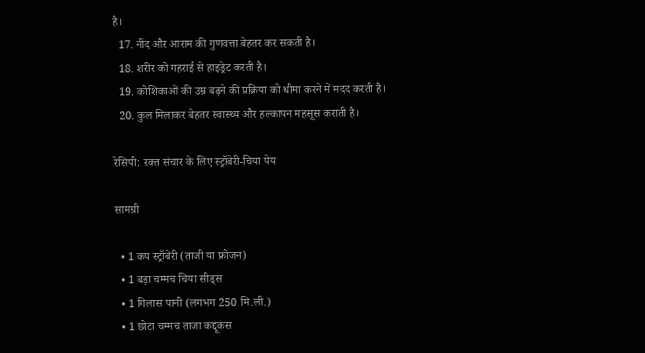है।
  17. नींद और आराम की गुणवत्ता बेहतर कर सकती है।
  18. शरीर को गहराई से हाइड्रेट करती है।
  19. कोशिकाओं की उम्र बढ़ने की प्रक्रिया को धीमा करने में मदद करती है।
  20. कुल मिलाकर बेहतर स्वास्थ्य और हल्कापन महसूस कराती है।

रेसिपी: रक्त संचार के लिए स्ट्रॉबेरी-चिया पेय

सामग्री

  • 1 कप स्ट्रॉबेरी (ताजी या फ्रोजन)
  • 1 बड़ा चम्मच चिया सीड्स
  • 1 गिलास पानी (लगभग 250 मि.ली.)
  • 1 छोटा चम्मच ताजा कद्दूकस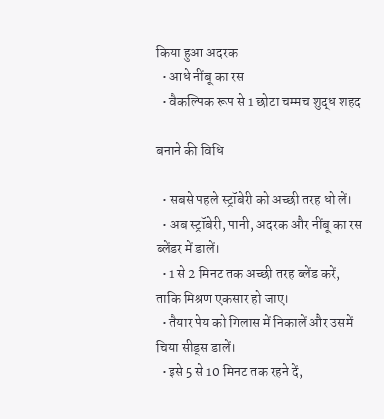किया हुआ अदरक
  • आधे नींबू का रस
  • वैकल्पिक रूप से 1 छोटा चम्मच शुद्ध शहद

बनाने की विधि

  • सबसे पहले स्ट्रॉबेरी को अच्छी तरह धो लें।
  • अब स्ट्रॉबेरी, पानी, अदरक और नींबू का रस ब्लेंडर में डालें।
  • 1 से 2 मिनट तक अच्छी तरह ब्लेंड करें, ताकि मिश्रण एकसार हो जाए।
  • तैयार पेय को गिलास में निकालें और उसमें चिया सीड्स डालें।
  • इसे 5 से 10 मिनट तक रहने दें,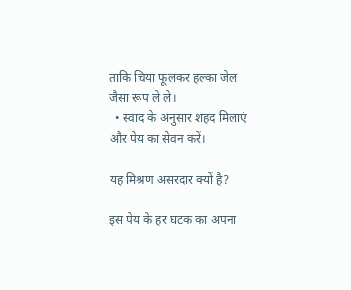ताकि चिया फूलकर हल्का जेल जैसा रूप ले ले।
  • स्वाद के अनुसार शहद मिलाएं और पेय का सेवन करें।

यह मिश्रण असरदार क्यों है?

इस पेय के हर घटक का अपना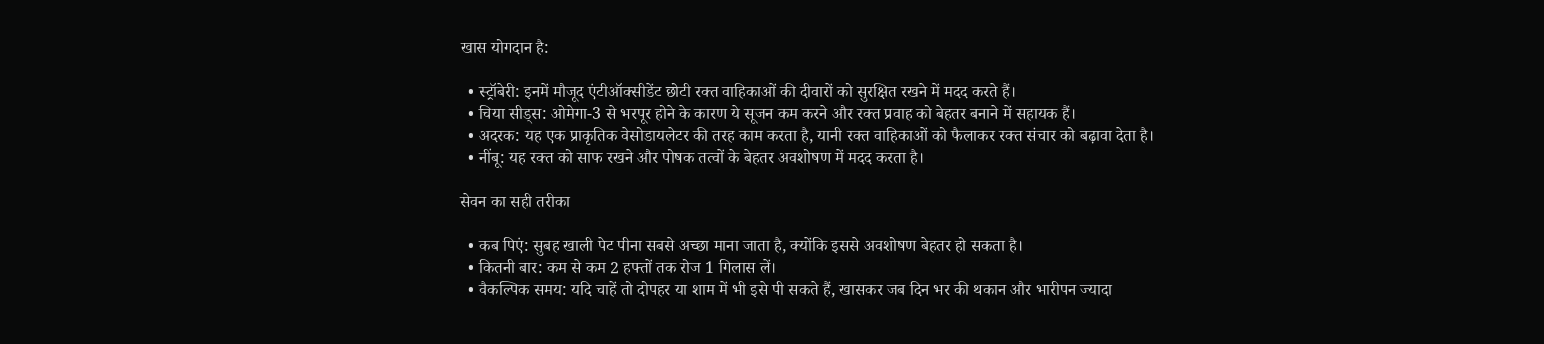खास योगदान है:

  • स्ट्रॉबेरी: इनमें मौजूद एंटीऑक्सीडेंट छोटी रक्त वाहिकाओं की दीवारों को सुरक्षित रखने में मदद करते हैं।
  • चिया सीड्स: ओमेगा-3 से भरपूर होने के कारण ये सूजन कम करने और रक्त प्रवाह को बेहतर बनाने में सहायक हैं।
  • अदरक: यह एक प्राकृतिक वेसोडायलेटर की तरह काम करता है, यानी रक्त वाहिकाओं को फैलाकर रक्त संचार को बढ़ावा देता है।
  • नींबू: यह रक्त को साफ रखने और पोषक तत्वों के बेहतर अवशोषण में मदद करता है।

सेवन का सही तरीका

  • कब पिएं: सुबह खाली पेट पीना सबसे अच्छा माना जाता है, क्योंकि इससे अवशोषण बेहतर हो सकता है।
  • कितनी बार: कम से कम 2 हफ्तों तक रोज 1 गिलास लें।
  • वैकल्पिक समय: यदि चाहें तो दोपहर या शाम में भी इसे पी सकते हैं, खासकर जब दिन भर की थकान और भारीपन ज्यादा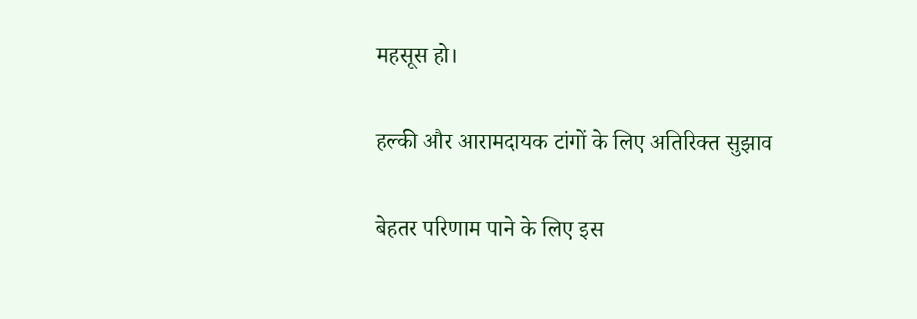महसूस हो।

हल्की और आरामदायक टांगों के लिए अतिरिक्त सुझाव

बेहतर परिणाम पाने के लिए इस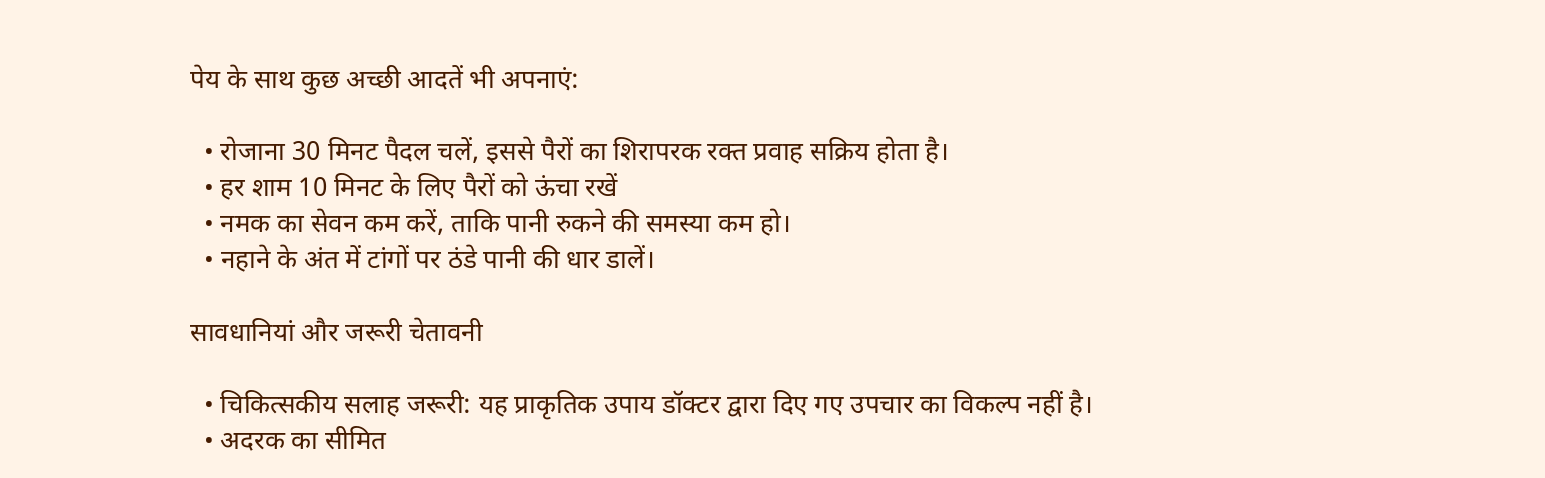पेय के साथ कुछ अच्छी आदतें भी अपनाएं:

  • रोजाना 30 मिनट पैदल चलें, इससे पैरों का शिरापरक रक्त प्रवाह सक्रिय होता है।
  • हर शाम 10 मिनट के लिए पैरों को ऊंचा रखें
  • नमक का सेवन कम करें, ताकि पानी रुकने की समस्या कम हो।
  • नहाने के अंत में टांगों पर ठंडे पानी की धार डालें।

सावधानियां और जरूरी चेतावनी

  • चिकित्सकीय सलाह जरूरी: यह प्राकृतिक उपाय डॉक्टर द्वारा दिए गए उपचार का विकल्प नहीं है।
  • अदरक का सीमित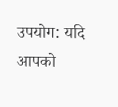उपयोग: यदि आपको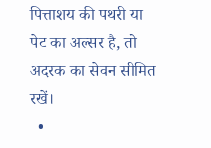पित्ताशय की पथरी या पेट का अल्सर है, तो अदरक का सेवन सीमित रखें।
  •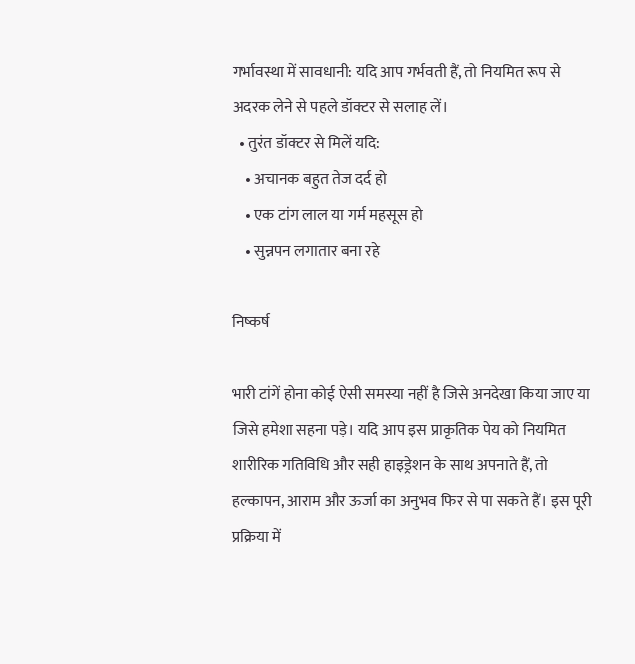गर्भावस्था में सावधानी: यदि आप गर्भवती हैं, तो नियमित रूप से अदरक लेने से पहले डॉक्टर से सलाह लें।
  • तुरंत डॉक्टर से मिलें यदि:
    • अचानक बहुत तेज दर्द हो
    • एक टांग लाल या गर्म महसूस हो
    • सुन्नपन लगातार बना रहे

निष्कर्ष

भारी टांगें होना कोई ऐसी समस्या नहीं है जिसे अनदेखा किया जाए या जिसे हमेशा सहना पड़े। यदि आप इस प्राकृतिक पेय को नियमित शारीरिक गतिविधि और सही हाइड्रेशन के साथ अपनाते हैं, तो हल्कापन, आराम और ऊर्जा का अनुभव फिर से पा सकते हैं। इस पूरी प्रक्रिया में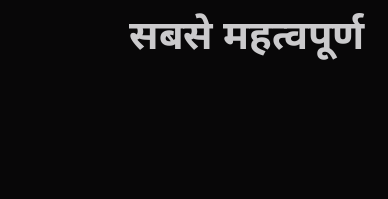सबसे महत्वपूर्ण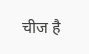चीज है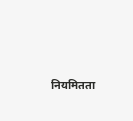नियमितता